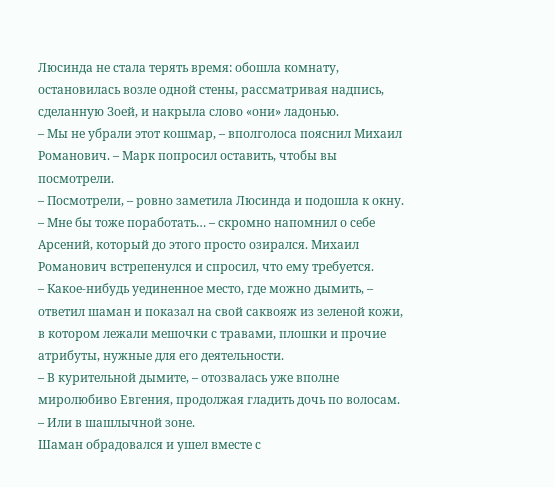Люсинда не стала терять время: обошла комнату, остановилась возле одной стены, рассматривая надпись, сделанную Зоей, и накрыла слово «они» ладонью.
– Мы не убрали этот кошмар, – вполголоса пояснил Михаил Романович. – Марк попросил оставить, чтобы вы посмотрели.
– Посмотрели, – ровно заметила Люсинда и подошла к окну.
– Мне бы тоже поработать… – скромно напомнил о себе Арсений, который до этого просто озирался. Михаил Романович встрепенулся и спросил, что ему требуется.
– Какое-нибудь уединенное место, где можно дымить, – ответил шаман и показал на свой саквояж из зеленой кожи, в котором лежали мешочки с травами, плошки и прочие атрибуты, нужные для его деятельности.
– В курительной дымите, – отозвалась уже вполне миролюбиво Евгения, продолжая гладить дочь по волосам. – Или в шашлычной зоне.
Шаман обрадовался и ушел вместе с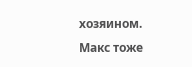хозяином. Макс тоже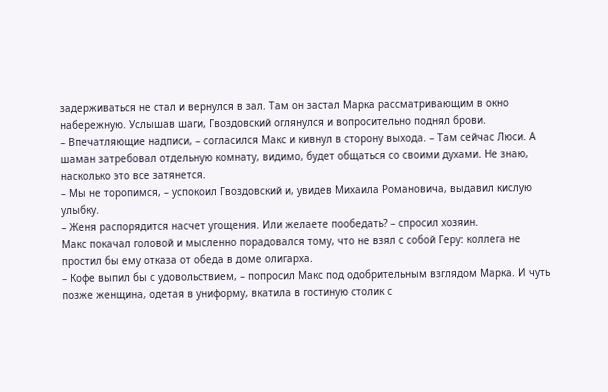задерживаться не стал и вернулся в зал. Там он застал Марка рассматривающим в окно набережную. Услышав шаги, Гвоздовский оглянулся и вопросительно поднял брови.
– Впечатляющие надписи, – согласился Макс и кивнул в сторону выхода. – Там сейчас Люси. А шаман затребовал отдельную комнату, видимо, будет общаться со своими духами. Не знаю, насколько это все затянется.
– Мы не торопимся, – успокоил Гвоздовский и, увидев Михаила Романовича, выдавил кислую улыбку.
– Женя распорядится насчет угощения. Или желаете пообедать? – спросил хозяин.
Макс покачал головой и мысленно порадовался тому, что не взял с собой Геру: коллега не простил бы ему отказа от обеда в доме олигарха.
– Кофе выпил бы с удовольствием, – попросил Макс под одобрительным взглядом Марка. И чуть позже женщина, одетая в униформу, вкатила в гостиную столик с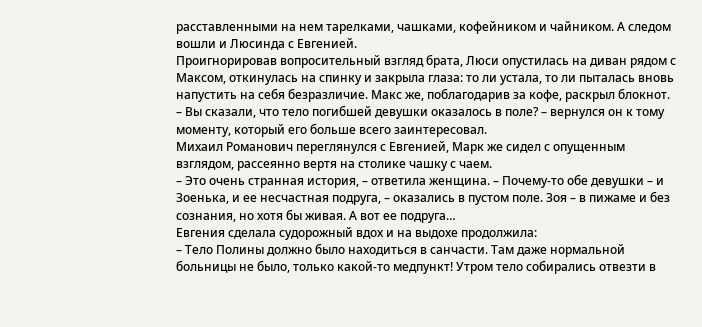расставленными на нем тарелками, чашками, кофейником и чайником. А следом вошли и Люсинда с Евгенией.
Проигнорировав вопросительный взгляд брата, Люси опустилась на диван рядом с Максом, откинулась на спинку и закрыла глаза: то ли устала, то ли пыталась вновь напустить на себя безразличие. Макс же, поблагодарив за кофе, раскрыл блокнот.
– Вы сказали, что тело погибшей девушки оказалось в поле? – вернулся он к тому моменту, который его больше всего заинтересовал.
Михаил Романович переглянулся с Евгенией, Марк же сидел с опущенным взглядом, рассеянно вертя на столике чашку с чаем.
– Это очень странная история, – ответила женщина. – Почему-то обе девушки – и Зоенька, и ее несчастная подруга, – оказались в пустом поле. Зоя – в пижаме и без сознания, но хотя бы живая. А вот ее подруга…
Евгения сделала судорожный вдох и на выдохе продолжила:
– Тело Полины должно было находиться в санчасти. Там даже нормальной больницы не было, только какой-то медпункт! Утром тело собирались отвезти в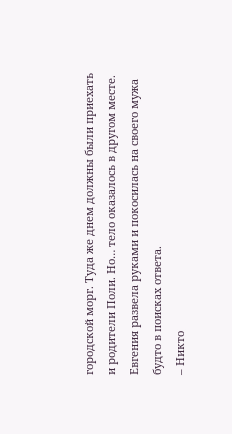городской морг. Туда же днем должны были приехать и родители Поли. Но… тело оказалось в другом месте.
Евгения развела руками и покосилась на своего мужа будто в поисках ответа.
– Никто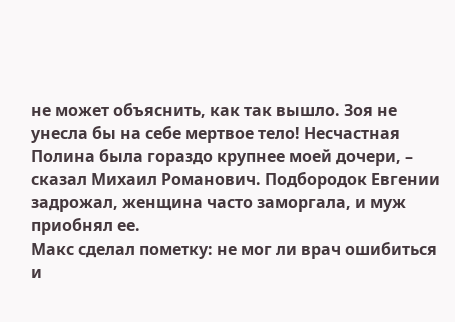не может объяснить, как так вышло. Зоя не унесла бы на себе мертвое тело! Несчастная Полина была гораздо крупнее моей дочери, – сказал Михаил Романович. Подбородок Евгении задрожал, женщина часто заморгала, и муж приобнял ее.
Макс сделал пометку: не мог ли врач ошибиться и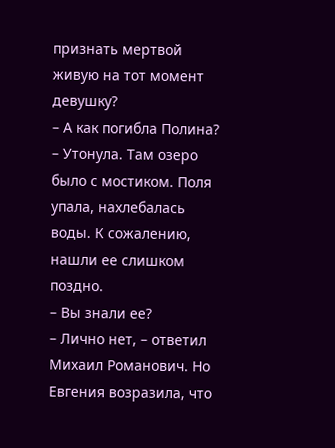признать мертвой живую на тот момент девушку?
– А как погибла Полина?
– Утонула. Там озеро было с мостиком. Поля упала, нахлебалась воды. К сожалению, нашли ее слишком поздно.
– Вы знали ее?
– Лично нет, – ответил Михаил Романович. Но Евгения возразила, что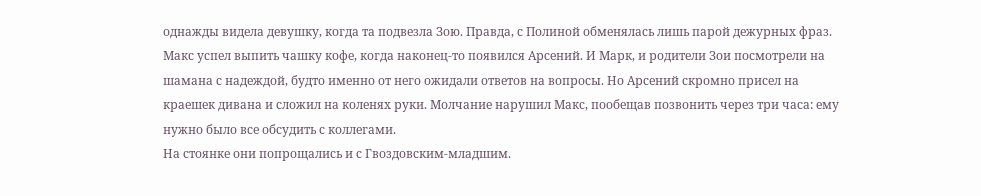однажды видела девушку, когда та подвезла Зою. Правда, с Полиной обменялась лишь парой дежурных фраз.
Макс успел выпить чашку кофе, когда наконец-то появился Арсений. И Марк, и родители Зои посмотрели на шамана с надеждой, будто именно от него ожидали ответов на вопросы. Но Арсений скромно присел на краешек дивана и сложил на коленях руки. Молчание нарушил Макс, пообещав позвонить через три часа: ему нужно было все обсудить с коллегами.
На стоянке они попрощались и с Гвоздовским-младшим.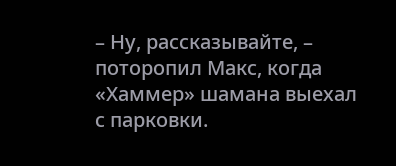– Ну, рассказывайте, – поторопил Макс, когда «Хаммер» шамана выехал с парковки.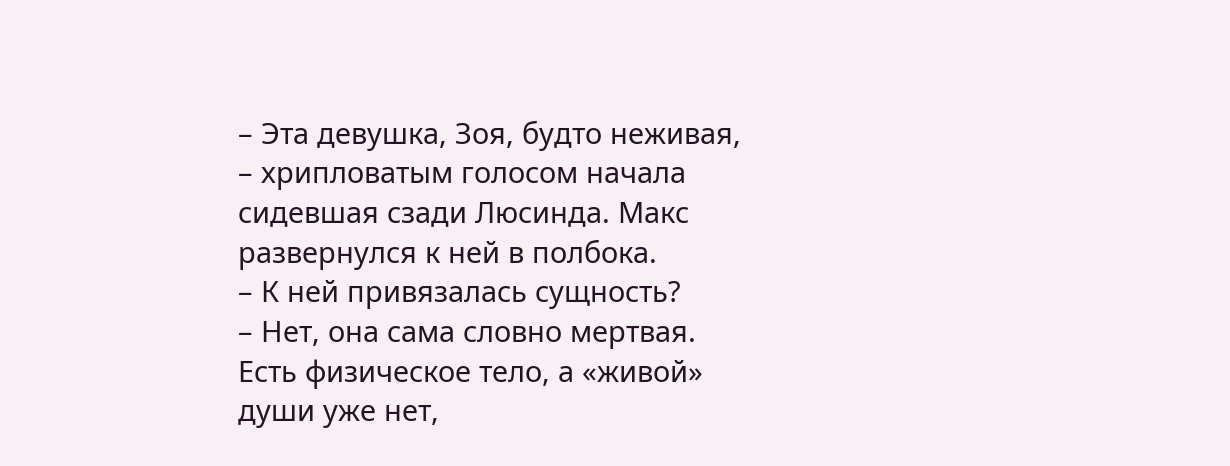– Эта девушка, Зоя, будто неживая, – хрипловатым голосом начала сидевшая сзади Люсинда. Макс развернулся к ней в полбока.
– К ней привязалась сущность?
– Нет, она сама словно мертвая. Есть физическое тело, а «живой» души уже нет,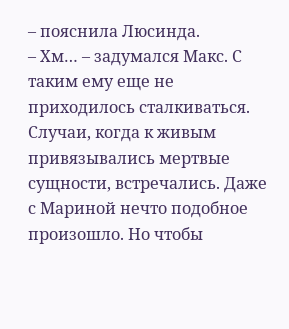– пояснила Люсинда.
– Хм… – задумался Макс. С таким ему еще не приходилось сталкиваться. Случаи, когда к живым привязывались мертвые сущности, встречались. Даже с Мариной нечто подобное произошло. Но чтобы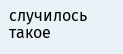случилось такое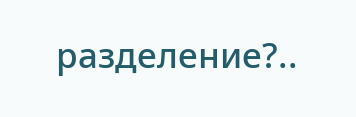разделение?..